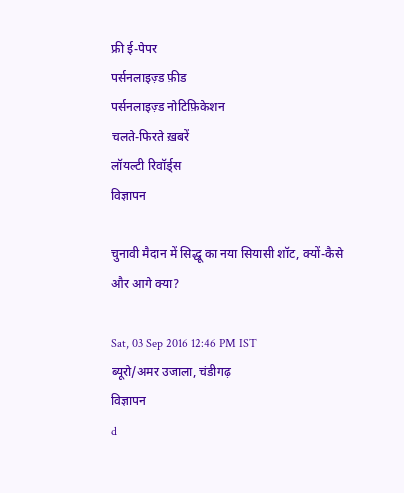फ्री ई-पेपर
पर्सनलाइज़्ड फ़ीड
पर्सनलाइज़्ड नोटिफ़िकेशन
चलते-फिरते ख़बरें
लॉयल्टी रिवॉर्ड्स
विज्ञापन

चुनावी मैदान में सिद्धू का नया सियासी शॉट, क्यों-कैसे और आगे क्या?

Sat, 03 Sep 2016 12:46 PM IST
ब्यूरो/अमर उजाला, चंडीगढ़
विज्ञापन
d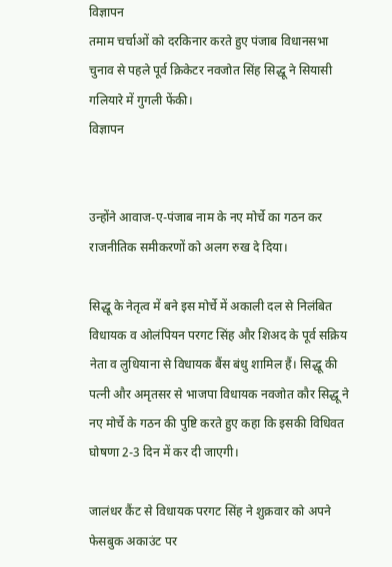विज्ञापन
तमाम चर्चाओं को दरकिनार करते हुए पंजाब विधानसभा चुनाव से पहले पूर्व क्रिकेटर नवजोत सिंह सिद्धू ने सियासी गलियारे में गुगली फेंकी।
विज्ञापन


उन्होंने आवाज-ए-पंजाब नाम के नए मोर्चे का गठन कर राजनीतिक समीकरणों को अलग रुख दे दिया।

सिद्धू के नेतृत्व में बने इस मोर्चे में अकाली दल से निलंबित विधायक व ओलंपियन परगट सिंह और शिअद के पूर्व सक्रिय नेता व लुधियाना से विधायक बैंस बंधु शामिल हैं। सिद्धू की पत्नी और अमृतसर से भाजपा विधायक नवजोत कौर सिद्धू ने नए मोर्चे के गठन की पुष्टि करते हुए कहा कि इसकी विधिवत घोषणा 2-3 दिन में कर दी जाएगी।

जालंधर कैंट से विधायक परगट सिंह ने शुक्रवार को अपने फेसबुक अकाउंट पर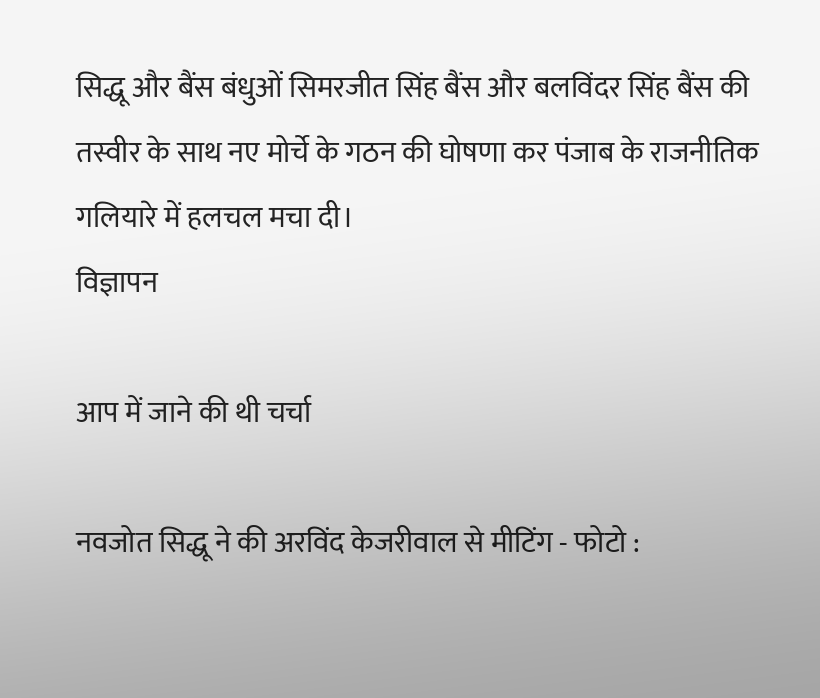सिद्धू और बैंस बंधुओं सिमरजीत सिंह बैंस और बलविंदर सिंह बैंस की तस्वीर के साथ नए मोर्चे के गठन की घोषणा कर पंजाब के राजनीतिक गलियारे में हलचल मचा दी।
विज्ञापन

आप में जाने की थी चर्चा

नवजोत सिद्धू ने की अरविंद केजरीवाल से मीटिंग - फोटो :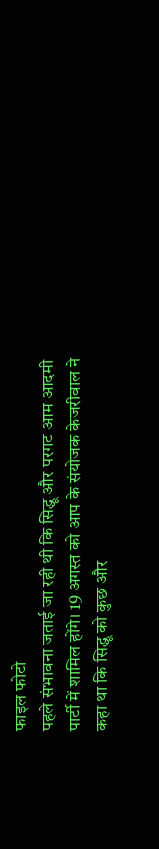फाइल फोटो
पहले संभावना जताई जा रही थी कि सिद्धू और परगट आम आदमी पार्टी में शामिल होंगे। 19 अगस्त को आप के संयोजक केजरीवाल ने कहा था कि सिद्धू को कुछ और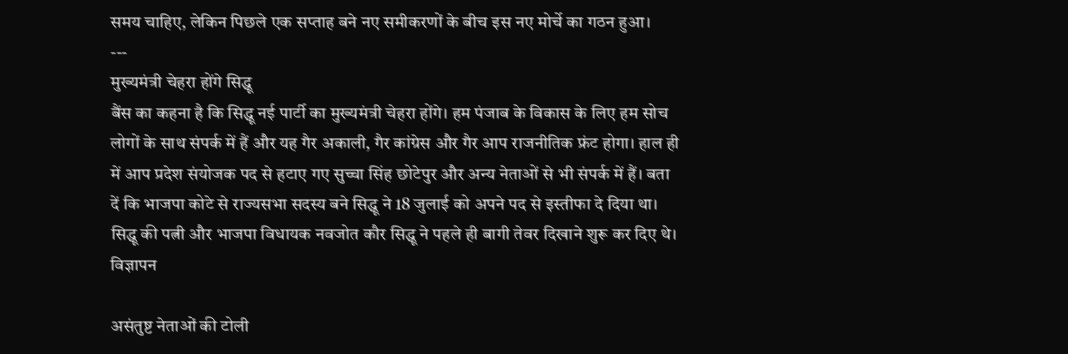समय चाहिए, लेकिन पिछले एक सप्ताह बने नए समीकरणों के बीच इस नए मोर्चे का गठन हुआ।
---
मुख्यमंत्री चेहरा होंगे सिद्धू
बैंस का कहना है कि सिद्धू नई पार्टी का मुख्यमंत्री चेहरा होंगे। हम पंजाब के विकास के लिए हम सोच लोगों के साथ संपर्क में हैं और यह गैर अकाली, गैर कांग्रेस और गैर आप राजनीतिक फ्रंट होगा। हाल ही में आप प्रदेश संयोजक पद से हटाए गए सुच्चा सिंह छोटेपुर और अन्य नेताओं से भी संपर्क में हैं। बता दें कि भाजपा कोटे से राज्यसभा सदस्य बने सिद्धू ने 18 जुलाई को अपने पद से इस्तीफा दे दिया था। सिद्धू की पत्नी और भाजपा विधायक नवजोत कौर सिद्धू ने पहले ही बागी तेवर दिखाने शुरू कर दिए थे।
विज्ञापन

असंतुष्ट नेताओं की टोली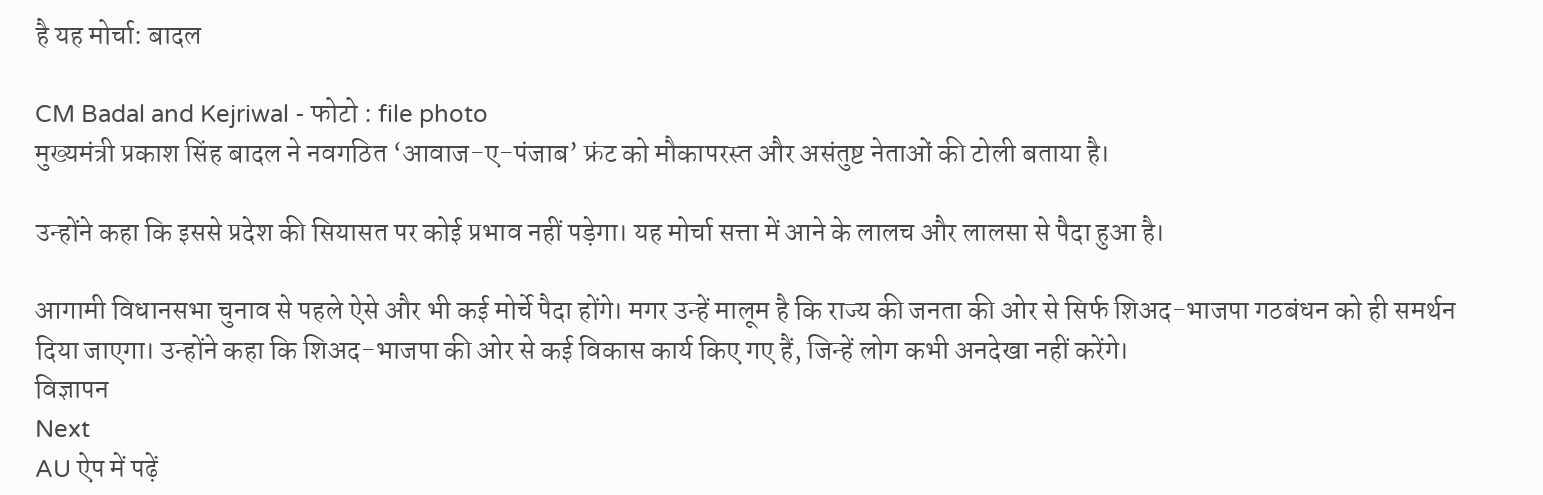है यह मोर्चा: बादल

CM Badal and Kejriwal - फोटो : file photo
मुख्यमंत्री प्रकाश सिंह बादल ने नवगठित ‘आवाज-ए-पंजाब’ फ्रंट को मौकापरस्त और असंतुष्ट नेताओं की टोली बताया है।

उन्होंने कहा कि इससे प्रदेश की सियासत पर कोई प्रभाव नहीं पड़ेगा। यह मोर्चा सत्ता में आने के लालच और लालसा से पैदा हुआ है।

आगामी विधानसभा चुनाव से पहले ऐसे और भी कई मोर्चे पैदा होंगे। मगर उन्हें मालूम है कि राज्य की जनता की ओर से सिर्फ शिअद-भाजपा गठबंधन को ही समर्थन दिया जाएगा। उन्होंने कहा कि शिअद-भाजपा की ओर से कई विकास कार्य किए गए हैं, जिन्हें लोग कभी अनदेखा नहीं करेंगे।
विज्ञापन
Next
AU ऐप में पढ़ें